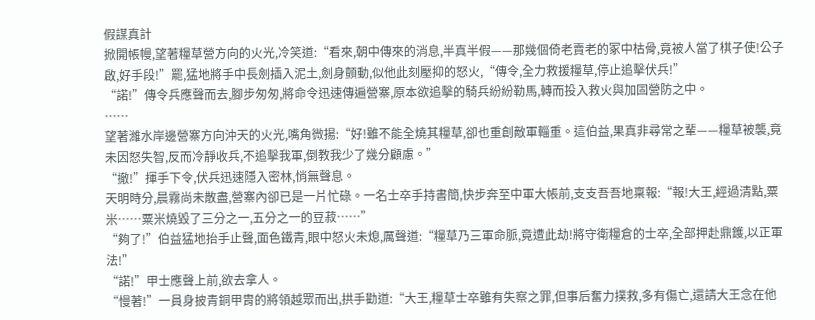假謀真計
掀開帳幔,望著糧草營方向的火光,冷笑道:“看來,朝中傳來的消息,半真半假——那幾個倚老賣老的冢中枯骨,竟被人當了棋子使!公子啟,好手段!”罷,猛地將手中長劍插入泥土,劍身顫動,似他此刻壓抑的怒火,“傳令,全力救援糧草,停止追擊伏兵!”
“諾!”傳令兵應聲而去,腳步匆匆,將命令迅速傳遍營寨,原本欲追擊的騎兵紛紛勒馬,轉而投入救火與加固營防之中。
……
望著濰水岸邊營寨方向沖天的火光,嘴角微揚:“好!雖不能全燒其糧草,卻也重創敵軍輜重。這伯益,果真非尋常之輩——糧草被襲,竟未因怒失智,反而冷靜收兵,不追擊我軍,倒教我少了幾分顧慮。”
“撤!”揮手下令,伏兵迅速隱入密林,悄無聲息。
天明時分,晨霧尚未散盡,營寨內卻已是一片忙碌。一名士卒手持書簡,快步奔至中軍大帳前,支支吾吾地稟報:“報!大王,經過清點,粟米……粟米燒毀了三分之一,五分之一的豆菽……”
“夠了!”伯益猛地抬手止聲,面色鐵青,眼中怒火未熄,厲聲道:“糧草乃三軍命脈,竟遭此劫!將守衛糧倉的士卒,全部押赴鼎鑊,以正軍法!”
“諾!”甲士應聲上前,欲去拿人。
“慢著!”一員身披青銅甲胄的將領越眾而出,拱手勸道:“大王,糧草士卒雖有失察之罪,但事后奮力撲救,多有傷亡,還請大王念在他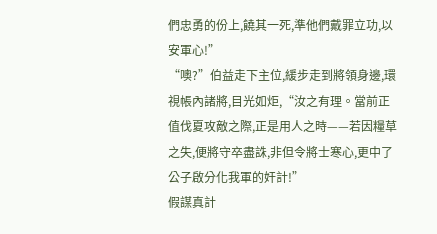們忠勇的份上,饒其一死,準他們戴罪立功,以安軍心!”
“噢?”伯益走下主位,緩步走到將領身邊,環視帳內諸將,目光如炬,“汝之有理。當前正值伐夏攻敵之際,正是用人之時——若因糧草之失,便將守卒盡誅,非但令將士寒心,更中了公子啟分化我軍的奸計!”
假謀真計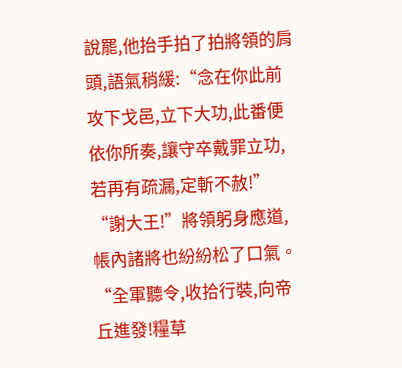說罷,他抬手拍了拍將領的肩頭,語氣稍緩:“念在你此前攻下戈邑,立下大功,此番便依你所奏,讓守卒戴罪立功,若再有疏漏,定斬不赦!”
“謝大王!”將領躬身應道,帳內諸將也紛紛松了口氣。
“全軍聽令,收拾行裝,向帝丘進發!糧草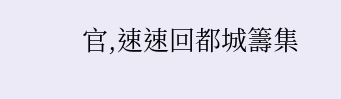官,速速回都城籌集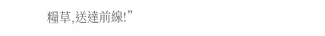糧草,送達前線!”